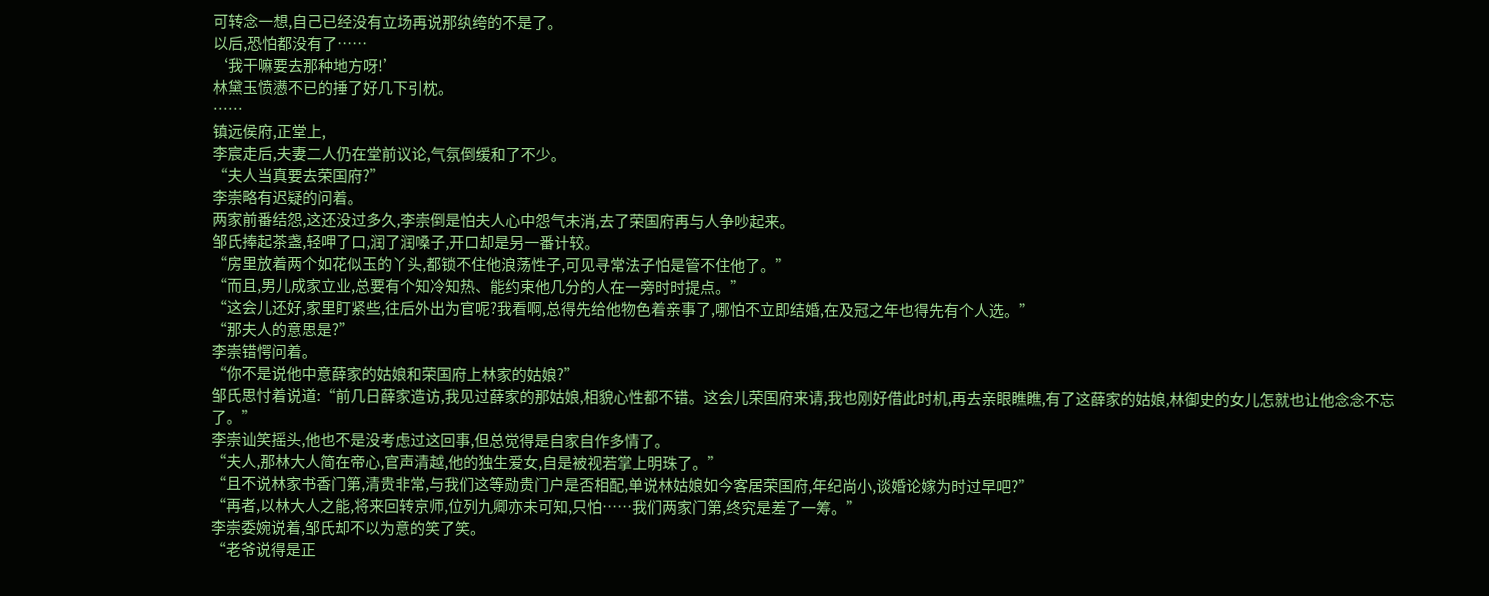可转念一想,自己已经没有立场再说那纨绔的不是了。
以后,恐怕都没有了……
‘我干嘛要去那种地方呀!’
林黛玉愤懑不已的捶了好几下引枕。
……
镇远侯府,正堂上,
李宸走后,夫妻二人仍在堂前议论,气氛倒缓和了不少。
“夫人当真要去荣国府?”
李崇略有迟疑的问着。
两家前番结怨,这还没过多久,李崇倒是怕夫人心中怨气未消,去了荣国府再与人争吵起来。
邹氏捧起茶盏,轻呷了口,润了润嗓子,开口却是另一番计较。
“房里放着两个如花似玉的丫头,都锁不住他浪荡性子,可见寻常法子怕是管不住他了。”
“而且,男儿成家立业,总要有个知冷知热、能约束他几分的人在一旁时时提点。”
“这会儿还好,家里盯紧些,往后外出为官呢?我看啊,总得先给他物色着亲事了,哪怕不立即结婚,在及冠之年也得先有个人选。”
“那夫人的意思是?”
李崇错愕问着。
“你不是说他中意薛家的姑娘和荣国府上林家的姑娘?”
邹氏思忖着说道:“前几日薛家造访,我见过薛家的那姑娘,相貌心性都不错。这会儿荣国府来请,我也刚好借此时机,再去亲眼瞧瞧,有了这薛家的姑娘,林御史的女儿怎就也让他念念不忘了。”
李崇讪笑摇头,他也不是没考虑过这回事,但总觉得是自家自作多情了。
“夫人,那林大人简在帝心,官声清越,他的独生爱女,自是被视若掌上明珠了。”
“且不说林家书香门第,清贵非常,与我们这等勋贵门户是否相配,单说林姑娘如今客居荣国府,年纪尚小,谈婚论嫁为时过早吧?”
“再者,以林大人之能,将来回转京师,位列九卿亦未可知,只怕……我们两家门第,终究是差了一筹。”
李崇委婉说着,邹氏却不以为意的笑了笑。
“老爷说得是正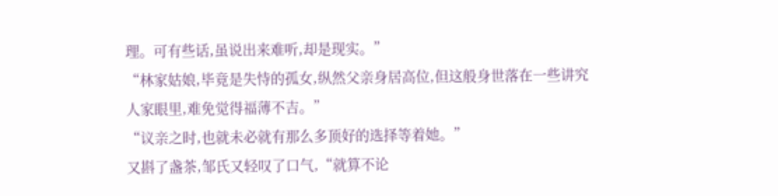理。可有些话,虽说出来难听,却是现实。”
“林家姑娘,毕竟是失恃的孤女,纵然父亲身居高位,但这般身世落在一些讲究人家眼里,难免觉得福薄不吉。”
“议亲之时,也就未必就有那么多顶好的选择等着她。”
又斟了盏茶,邹氏又轻叹了口气,“就算不论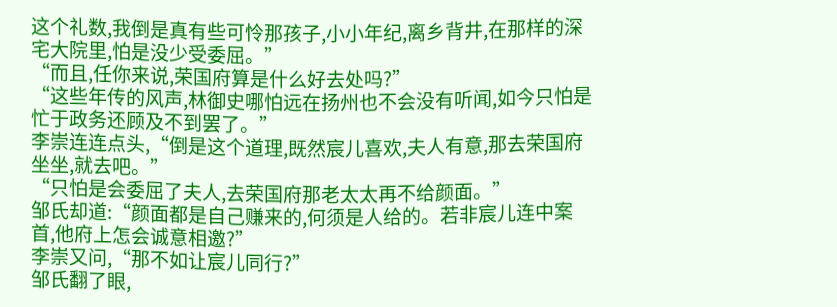这个礼数,我倒是真有些可怜那孩子,小小年纪,离乡背井,在那样的深宅大院里,怕是没少受委屈。”
“而且,任你来说,荣国府算是什么好去处吗?”
“这些年传的风声,林御史哪怕远在扬州也不会没有听闻,如今只怕是忙于政务还顾及不到罢了。”
李崇连连点头,“倒是这个道理,既然宸儿喜欢,夫人有意,那去荣国府坐坐,就去吧。”
“只怕是会委屈了夫人,去荣国府那老太太再不给颜面。”
邹氏却道:“颜面都是自己赚来的,何须是人给的。若非宸儿连中案首,他府上怎会诚意相邀?”
李崇又问,“那不如让宸儿同行?”
邹氏翻了眼,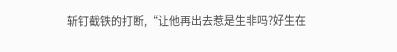斩钉截铁的打断,“让他再出去惹是生非吗?好生在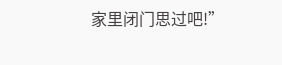家里闭门思过吧!”